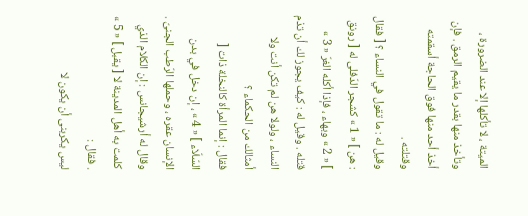الميتة ، لا تأكلها إلا عند الضرورة ، وتأخذ منها بقدر ما يقيم الرمق . فإن أخذ أحد منها فوق الحاجة أسقمته وقتلته .
وقيل له : ما تقول في النساء ؟ [ فقال : هن ] « 1 » كشجر الدّفلى له [ رونق ] « 2 » وبهاء ، فإذا أكله الغرّ « 3 » قتله . وقيل له : كيف يجوز لك أن تذم النساء ، ولولا هن لم تكن أنت ولا أمثالك من الحكماء ؟
فقال : إنما المرأة كالنخلة ذات [ السّلّاء ] « 4 » ، إن دخل في بدن الإنسان عقره ، وحملها الرّطب الجنىّ .
وقال له أرشيجانس : إن الكلام الذي كلمت به أهل المدينة لا [ يقبل ] « 5 » . فقال :
ليس يكربنى أن يكون لا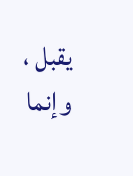يقبل ، وإنما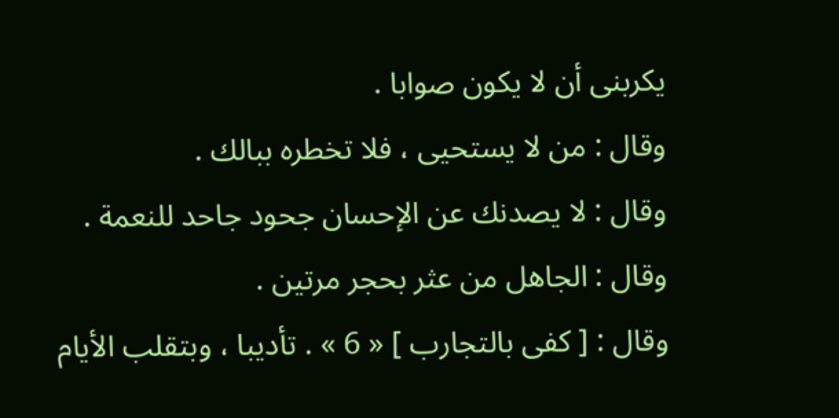يكربنى أن لا يكون صوابا .
وقال : من لا يستحيى ، فلا تخطره ببالك .
وقال : لا يصدنك عن الإحسان جحود جاحد للنعمة .
وقال : الجاهل من عثر بحجر مرتين .
وقال : [ كفى بالتجارب ] « 6 » . تأديبا ، وبتقلب الأيام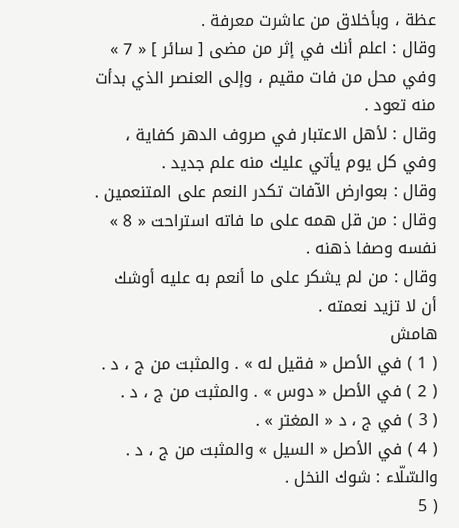عظة ، وبأخلاق من عاشرت معرفة .
وقال : اعلم أنك في إثر من مضى [ سائر ] « 7 » وفي محل من فات مقيم ، وإلى العنصر الذي بدأت منه تعود .
وقال : لأهل الاعتبار في صروف الدهر كفاية ، وفي كل يوم يأتي عليك منه علم جديد .
وقال : بعوارض الآفات تكدر النعم على المتنعمين .
وقال : من قل همه على ما فاته استراحت « 8 » نفسه وصفا ذهنه .
وقال : من لم يشكر على ما أنعم به عليه أوشك أن لا تزيد نعمته .
هامش
( 1 ) في الأصل « فقيل له » . والمثبت من ج ، د .
( 2 ) في الأصل « دوس » . والمثبت من ج ، د .
( 3 ) في ج ، د « المغتر » .
( 4 ) في الأصل « السيل » والمثبت من ج ، د . والسّلّاء : شوك النخل .
( 5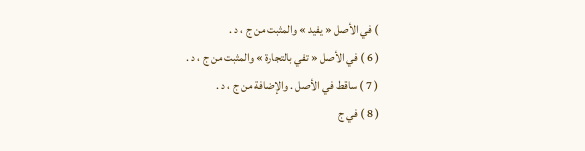) في الأصل « يفيد » والمثبت من ج ، د .
( 6 ) في الأصل « تفي بالتجارة » والمثبت من ج ، د .
( 7 ) ساقط في الأصل . والإضافة من ج ، د .
( 8 ) في ج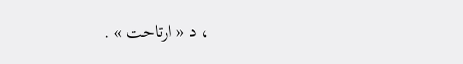، د « ارتاحت » .